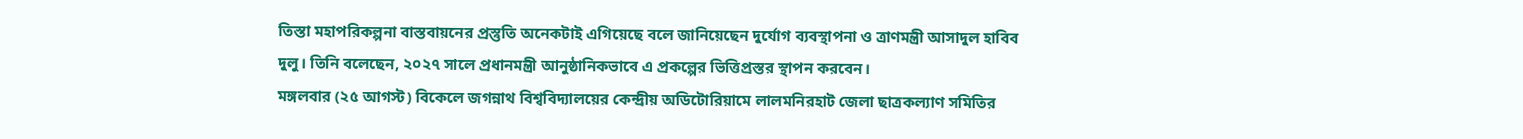তিস্তা মহাপরিকল্পনা বাস্তবায়নের প্রস্তুতি অনেকটাই এগিয়েছে বলে জানিয়েছেন দুর্যোগ ব্যবস্থাপনা ও ত্রাণমন্ত্রী আসাদুল হাবিব দুলু। তিনি বলেছেন, ২০২৭ সালে প্রধানমন্ত্রী আনুষ্ঠানিকভাবে এ প্রকল্পের ভিত্তিপ্রস্তর স্থাপন করবেন।
মঙ্গলবার (২৫ আগস্ট) বিকেলে জগন্নাথ বিশ্ববিদ্যালয়ের কেন্দ্রীয় অডিটোরিয়ামে লালমনিরহাট জেলা ছাত্রকল্যাণ সমিতির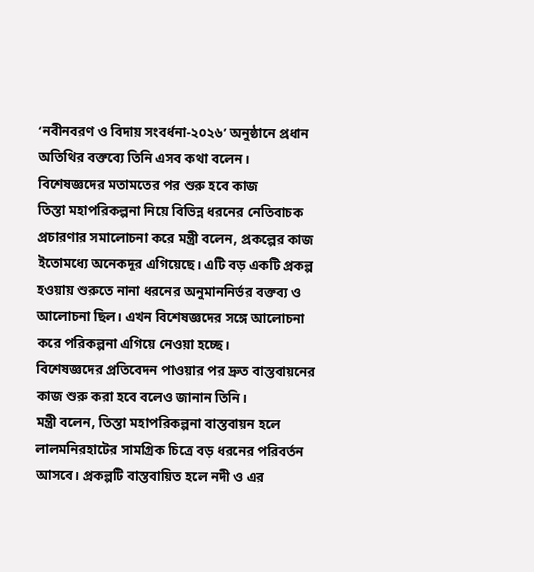‘নবীনবরণ ও বিদায় সংবর্ধনা-২০২৬’ অনুষ্ঠানে প্রধান অতিথির বক্তব্যে তিনি এসব কথা বলেন।
বিশেষজ্ঞদের মতামতের পর শুরু হবে কাজ
তিস্তা মহাপরিকল্পনা নিয়ে বিভিন্ন ধরনের নেতিবাচক প্রচারণার সমালোচনা করে মন্ত্রী বলেন, প্রকল্পের কাজ ইতোমধ্যে অনেকদূর এগিয়েছে। এটি বড় একটি প্রকল্প হওয়ায় শুরুতে নানা ধরনের অনুমাননির্ভর বক্তব্য ও আলোচনা ছিল। এখন বিশেষজ্ঞদের সঙ্গে আলোচনা করে পরিকল্পনা এগিয়ে নেওয়া হচ্ছে।
বিশেষজ্ঞদের প্রতিবেদন পাওয়ার পর দ্রুত বাস্তবায়নের কাজ শুরু করা হবে বলেও জানান তিনি।
মন্ত্রী বলেন, তিস্তা মহাপরিকল্পনা বাস্তবায়ন হলে লালমনিরহাটের সামগ্রিক চিত্রে বড় ধরনের পরিবর্তন আসবে। প্রকল্পটি বাস্তবায়িত হলে নদী ও এর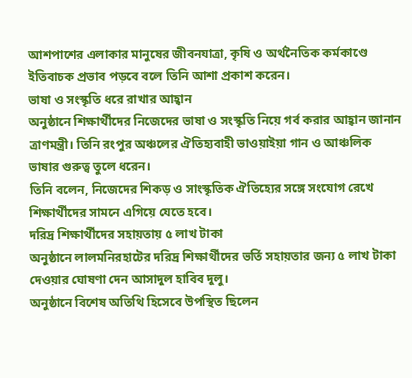আশপাশের এলাকার মানুষের জীবনযাত্রা, কৃষি ও অর্থনৈতিক কর্মকাণ্ডে ইতিবাচক প্রভাব পড়বে বলে তিনি আশা প্রকাশ করেন।
ভাষা ও সংস্কৃতি ধরে রাখার আহ্বান
অনুষ্ঠানে শিক্ষার্থীদের নিজেদের ভাষা ও সংস্কৃতি নিয়ে গর্ব করার আহ্বান জানান ত্রাণমন্ত্রী। তিনি রংপুর অঞ্চলের ঐতিহ্যবাহী ভাওয়াইয়া গান ও আঞ্চলিক ভাষার গুরুত্ব তুলে ধরেন।
তিনি বলেন, নিজেদের শিকড় ও সাংস্কৃতিক ঐতিহ্যের সঙ্গে সংযোগ রেখে শিক্ষার্থীদের সামনে এগিয়ে যেতে হবে।
দরিদ্র শিক্ষার্থীদের সহায়তায় ৫ লাখ টাকা
অনুষ্ঠানে লালমনিরহাটের দরিদ্র শিক্ষার্থীদের ভর্তি সহায়তার জন্য ৫ লাখ টাকা দেওয়ার ঘোষণা দেন আসাদুল হাবিব দুলু।
অনুষ্ঠানে বিশেষ অতিথি হিসেবে উপস্থিত ছিলেন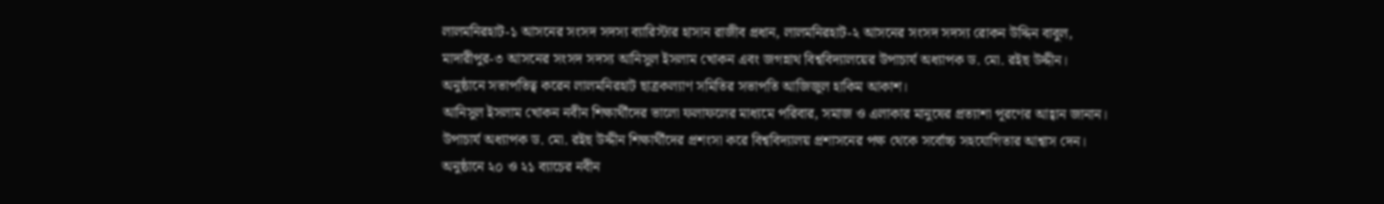লালমনিরহাট-১ আসনের সংসদ সদস্য ব্যারিস্টার হাসান রাজীব প্রধান, লালমনিরহাট-২ আসনের সংসদ সদস্য রোকন উদ্দিন বাবুল, মাদারীপুর-৩ আসনের সংসদ সদস্য আনিসুল ইসলাম খোকন এবং জগন্নাথ বিশ্ববিদ্যালয়ের উপাচার্য অধ্যাপক ড. মো. রইছ উদ্দীন।
অনুষ্ঠানে সভাপতিত্ব করেন লালমনিরহাট ছাত্রকল্যাণ সমিতির সভাপতি আজিজুল হাকিম আকাশ।
আনিসুল ইসলাম খোকন নবীন শিক্ষার্থীদের ভালো ফলাফলের মাধ্যমে পরিবার, সমাজ ও এলাকার মানুষের প্রত্যাশা পূরণের আহ্বান জানান। উপাচার্য অধ্যাপক ড. মো. রইছ উদ্দীন শিক্ষার্থীদের প্রশংসা করে বিশ্ববিদ্যালয় প্রশাসনের পক্ষ থেকে সর্বোচ্চ সহযোগিতার আশ্বাস দেন।
অনুষ্ঠানে ২০ ও ২১ ব্যাচের নবীন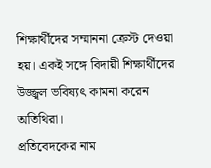শিক্ষার্থীদের সম্মাননা ক্রেস্ট দেওয়া হয়। একই সঙ্গে বিদায়ী শিক্ষার্থীদের উজ্জ্বল ভবিষ্যৎ কামনা করেন অতিথিরা।
প্রতিবেদকের নাম